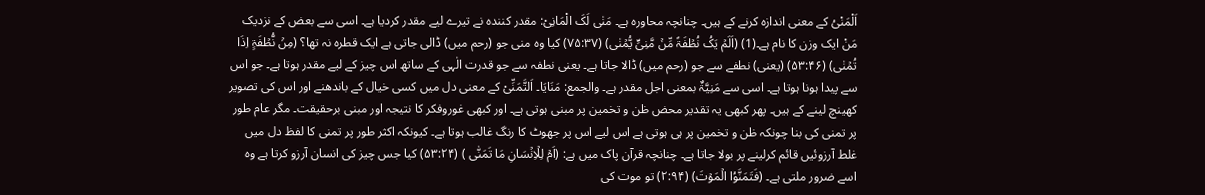اَلْمَنْیُ کے معنی اندازہ کرنے کے ہیں۔ چنانچہ محاورہ ہے۔ مَنٰی لَکَ الْمَانِیْ: مقدر کنندہ نے تیرے لیے مقدر کردیا ہے۔ اسی سے بعض کے نزدیک مَنْ ایک وزن کا نام ہے۔(1) (اَلَمۡ یَکُ نُطۡفَۃً مِّنۡ مَّنِیٍّ یُّمۡنٰی) (۷۵:۳۷) کیا وہ منی جو (رحم میں) ڈالی جاتی ہے ایک قطرہ نہ تھا؟ (مِنۡ نُّطۡفَۃٍ اِذَا تُمۡنٰی) (۵۳:۴۶) (یعنی) نطفے سے جو (رحم میں) ڈالا جاتا ہے۔ یعنی نطفہ سے جو قدرت الٰہی کے ساتھ اس چیز کے لیے مقدر ہوتا ہے۔ جو اس سے پیدا ہونا ہوتا ہے۔ اسی سے مَنِیَّۃٌ بمعنی اجل مقدر ہے۔ والجمع: مَنَایَا۔ اَلتَّمَنِّیْ کے معنی دل میں کسی خیال کے باندھنے اور اس کی تصویر کھینچ لینے کے ہیں۔ پھر کبھی یہ تقدیر محض ظن و تخمین پر مبنی ہوتی ہے۔ اور کبھی غوروفکر کا نتیجہ اور مبنی برحقیقت۔ مگر عام طور پر تمنی کی بنا چونکہ ظن و تخمین پر ہی ہوتی ہے اس لیے اس پر جھوٹ کا رنگ غالب ہوتا ہے۔ کیونکہ اکثر طور پر تمنی کا لفظ دل میں غلط آرزوئیں قائم کرلینے پر بولا جاتا ہے۔ چنانچہ قرآن پاک میں ہے: (اَمۡ لِلۡاِنۡسَانِ مَا تَمَنّٰی ) (۵۳:۲۴) کیا جس چیز کی انسان آرزو کرتا ہے وہ اسے ضرور ملتی ہے۔ (فَتَمَنَّوُا الۡمَوۡتَ) (۲:۹۴) تو موت کی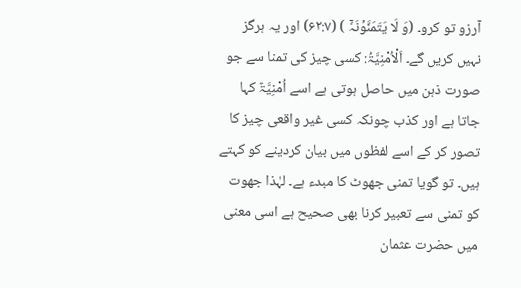آرزو تو کرو۔ (وَ لَا یَتَمَنَّوۡنَہٗۤ ) (۶۲:۷) اور یہ ہرگز نہیں کریں گے۔ اَلْاُمْنِیَّۃُ: کسی چیز کی تمنا سے جو صورت ذہن میں حاصل ہوتی ہے اسے اُمْنِیَّۃٌ کہا جاتا ہے اور کذب چونکہ کسی غیر واقعی چیز کا تصور کر کے اسے لفظوں میں بیان کردینے کو کہتے ہیں۔ تو گویا تمنی جھوٹ کا مبدء ہے۔ لہٰذا جھوت کو تمنی سے تعبیر کرنا بھی صحیح ہے اسی معنی میں حضرت عثمان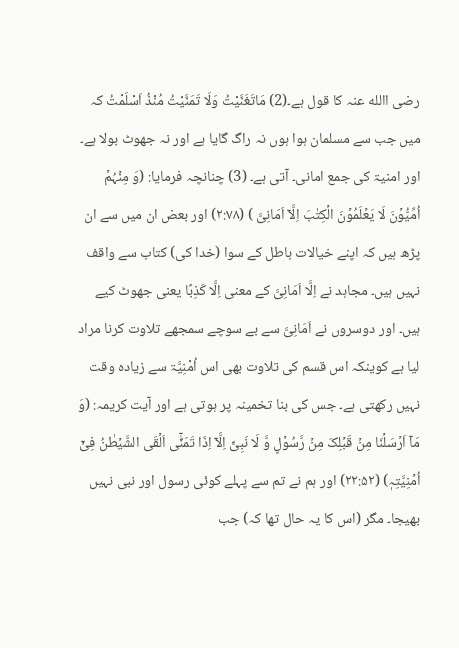رضی االله عنہ کا قول ہے۔(2) مَاتَغَنَّیْتُ وَلَا تَمَنَّیْتُ مُنْذُ اَسْلَمْتُ کہ میں جب سے مسلمان ہوا ہوں نہ راگ گایا ہے اور نہ جھوٹ بولا ہے۔ اور امنیۃ کی جمع امانی۔ آتی ہے۔ (3) چنانچہ فرمایا: (وَ مِنۡہُمۡ اُمِّیُّوۡنَ لَا یَعۡلَمُوۡنَ الۡکِتٰبَ اِلَّاۤ اَمَانِیَّ ) (۲:۷۸) اور بعض ان میں سے ان پڑھ ہیں کہ اپنے خیالات باطل کے سوا (خدا کی) کتاب سے واقف نہیں ہیں۔ مجاہد نے اِلَّا اَمَانِیَّ کے معنی اِلَّا کَذِبًا یعنی جھوٹ کیے ہیں۔ اور دوسروں نے اَمَانِیَّ سے بے سوچے سمجھے تلاوت کرنا مراد لیا ہے کوینکہ اس قسم کی تلاوت بھی اس اُمْنِیَّۃ سے زیادہ وقت نہیں رکھتی ہے۔ جس کی بنا تخمینہ پر ہوتی ہے اور آیت کریمہ: (وَ مَاۤ اَرۡسَلۡنَا مِنۡ قَبۡلِکَ مِنۡ رَّسُوۡلٍ وَّ لَا نَبِیٍّ اِلَّاۤ اِذَا تَمَنّٰۤی اَلۡقَی الشَّیۡطٰنُ فِیۡۤ اُمۡنِیَّتِہٖ) (۲۲:۵۲) اور ہم نے تم سے پہلے کوئی رسول اور نبی نہیں بھیجا۔ مگر (اس کا یہ حال تھا کہ) جب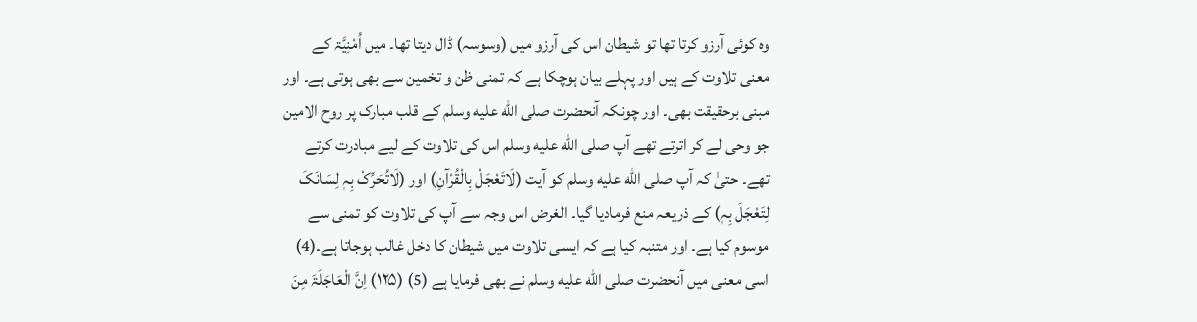وہ کوئی آرزو کرتا تھا تو شیطان اس کی آرزو میں (وسوسہ) ڈال دیتا تھا۔ میں اُمْنِیَّۃ کے معنی تلاوت کے ہیں اور پہلے بیان ہوچکا ہے کہ تمنی ظن و تخمین سے بھی ہوتی ہے۔ اور مبنی برحقیقت بھی۔ اور چونکہ آنحضرت صلى الله عليه وسلم کے قلب مبارک پر روح الامین جو وحی لے کر اترتے تھے آپ صلى الله عليه وسلم اس کی تلاوت کے لیے مبادرت کرتے تھے۔ حتیٰ کہ آپ صلى الله عليه وسلم کو آیت (لَاتَعْجَلْ بِالْقُرْآنِ) اور (لَاتُحَرِّکْ بِہٖ لِسَانَکَ لِتَعْجَلَ بِہٖ) کے ذریعہ منع فرمادیا گیا۔ الغرض اس وجہ سے آپ کی تلاوت کو تمنی سے موسوم کیا ہے۔ اور متنبہ کیا ہے کہ ایسی تلاوت میں شیطان کا دخل غالب ہوجاتا ہے۔(4) اسی معنی میں آنحضرت صلى الله عليه وسلم نے بھی فرمایا ہے (5) (۱۲۵) اِنَّ الْعَاجَلَۃَ مِنَ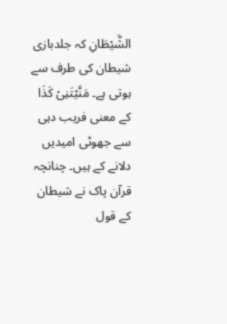الشَّیْطَانِ کہ جلدبازی شیطان کی طرف سے ہوتی ہے۔ مَنَّیْتَنِیْ کَذَا کے معنی فریب دہی سے جھوٹی امیدیں دلانے کے ہیں۔ چنانچہ قرآن پاک نے شیطان کے قول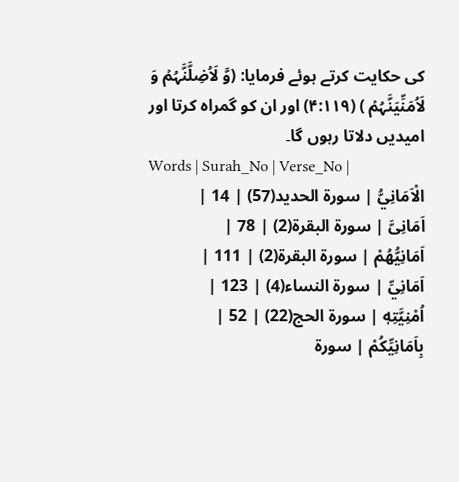کی حکایت کرتے ہوئے فرمایا: (وَّ لَاُضِلَّنَّہُمۡ وَ لَاُمَنِّیَنَّہُمۡ ) (۴:۱۱۹) اور ان کو گمراہ کرتا اور امیدیں دلاتا رہوں گا۔
Words | Surah_No | Verse_No |
الْاَمَانِيُّ | سورة الحديد(57) | 14 |
اَمَانِىَّ | سورة البقرة(2) | 78 |
اَمَانِيُّھُمْ | سورة البقرة(2) | 111 |
اَمَانِيِّ | سورة النساء(4) | 123 |
اُمْنِيَّتِهٖ | سورة الحج(22) | 52 |
بِاَمَانِيِّكُمْ | سورة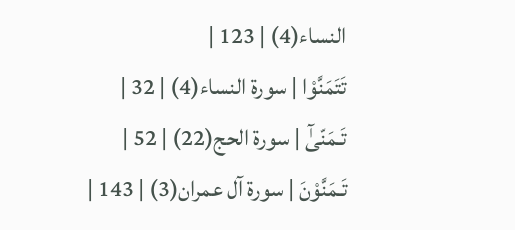النساء(4) | 123 |
تَتَمَنَّوْا | سورة النساء(4) | 32 |
تَـمَنّىٰٓ | سورة الحج(22) | 52 |
تَـمَنَّوْنَ | سورة آل عمران(3) | 143 |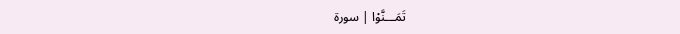تَمَـــنَّوْا | سورة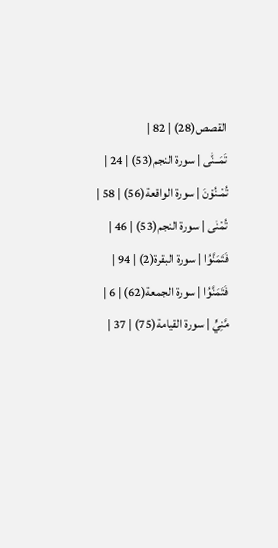القصص(28) | 82 |
تَمَــنّٰى | سورة النجم(53) | 24 |
تُمْـنُوْنَ | سورة الواقعة(56) | 58 |
تُمْنٰى | سورة النجم(53) | 46 |
فَتَمَنَّوُا | سورة البقرة(2) | 94 |
فَتَمَنَّوُا | سورة الجمعة(62) | 6 |
مَّنِيٍّ | سورة القيامة(75) | 37 |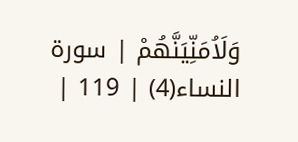وَلَاُمَنِّيَنَّھُمْ | سورة النساء(4) | 119 |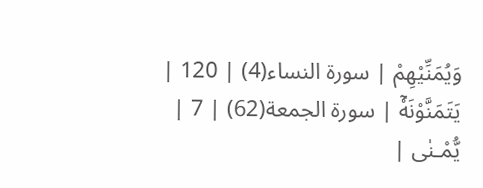وَيُمَنِّيْهِمْ | سورة النساء(4) | 120 |
يَتَمَنَّوْنَهٗٓ | سورة الجمعة(62) | 7 |
يُّمْـنٰى |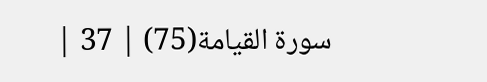سورة القيامة(75) | 37 |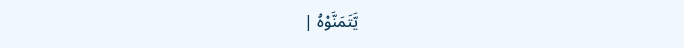يَّتَمَنَّوْهُ |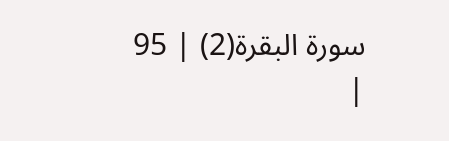سورة البقرة(2) | 95 |